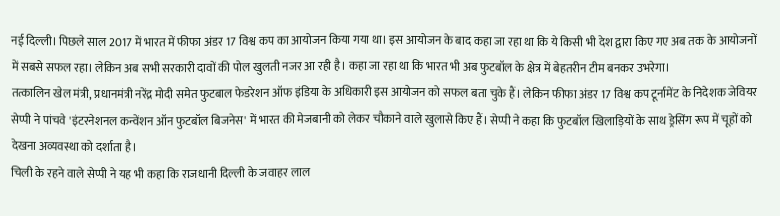नई दिल्ली। पिछले साल 2017 में भारत में फीफा अंडर 17 विश्व कप का आयोजन किया गया था। इस आयोजन के बाद कहा जा रहा था कि ये किसी भी देश द्वारा किए गए अब तक के आयोजनों में सबसे सफल रहा। लेकिन अब सभी सरकारी दावों की पोल खुलती नजर आ रही है। कहा जा रहा था कि भारत भी अब फुटबॉल के क्षेत्र में बेहतरीन टीम बनकर उभरेगा।
तत्कालिन खेल मंत्री, प्रधानमंत्री नरेंद्र मोदी समेत फुटबाल फेडरेशन ऑफ इंडिया के अधिकारी इस आयोजन को सफल बता चुके हैं। लेकिन फीफा अंडर 17 विश्व कप टूर्नामेंट के निदेशक जेवियर सेप्पी ने पांचवे 'इंटरनेशनल कन्वेंशन ऑन फुटबॉल बिजनेस' में भारत की मेजबानी को लेकर चौकाने वाले खुलासे किए हैं। सेप्पी ने कहा कि फुटबॉल खिलाड़ियों के साथ ड्रेसिंग रूप में चूहों को देखना अव्यवस्था को दर्शाता है।
चिली के रहने वाले सेप्पी ने यह भी कहा कि राजधानी दिल्ली के जवाहर लाल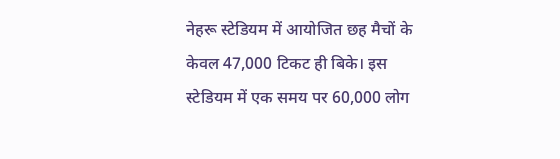नेहरू स्टेडियम में आयोजित छह मैचों के केवल 47,000 टिकट ही बिके। इस स्टेडियम में एक समय पर 60,000 लोग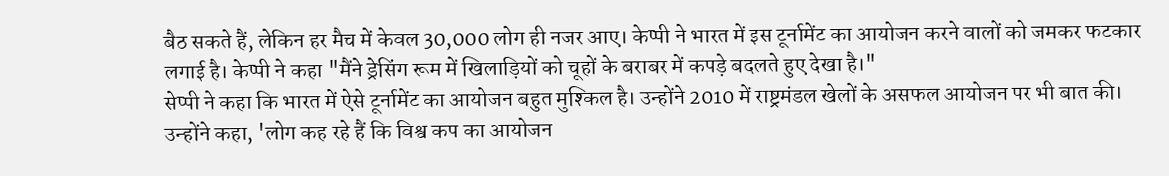बैठ सकते हैं, लेकिन हर मैच में केवल 30,000 लोग ही नजर आए। केप्पी ने भारत में इस टूर्नामेंट का आयोजन करने वालों को जमकर फटकार लगाई है। केप्पी ने कहा "मैंने ड्रेसिंग रूम में खिलाड़ियों को चूहों के बराबर में कपड़े बदलते हुए देखा है।"
सेप्पी ने कहा कि भारत में ऐसे टूर्नामेंट का आयोजन बहुत मुश्किल है। उन्होंने 2010 में राष्ट्रमंडल खेलों के असफल आयोजन पर भी बात की। उन्होंने कहा, 'लोग कह रहे हैं कि विश्व कप का आयोजन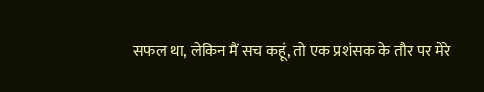सफल था, लेकिन मैं सच कहूं, तो एक प्रशंसक के तौर पर मेरे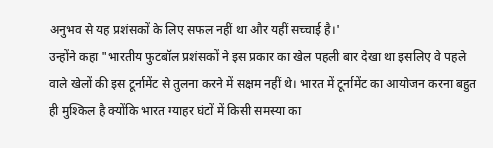अनुभव से यह प्रशंसकों के लिए सफल नहीं था और यहीं सच्चाई है।'
उन्होंने कहा "भारतीय फुटबॉल प्रशंसकों ने इस प्रकार का खेल पहली बार देखा था इसलिए वे पहले वाले खेलों की इस टूर्नामेंट से तुलना करने में सक्षम नहीं थे। भारत में टूर्नामेंट का आयोजन करना बहुत ही मुश्किल है क्योंकि भारत ग्याहर घंटों में किसी समस्या का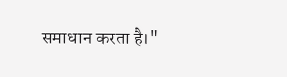समाधान करता है।"